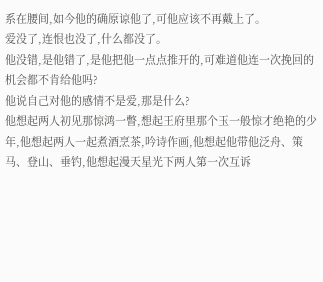系在腰间,如今他的确原谅他了,可他应该不再戴上了。
爱没了,连恨也没了,什么都没了。
他没错,是他错了,是他把他一点点推开的,可难道他连一次挽回的机会都不肯给他吗?
他说自己对他的感情不是爱,那是什么?
他想起两人初见那惊鸿一瞥,想起王府里那个玉一般惊才绝艳的少年,他想起两人一起煮酒烹茶,吟诗作画,他想起他带他泛舟、策马、登山、垂钓,他想起漫天星光下两人第一次互诉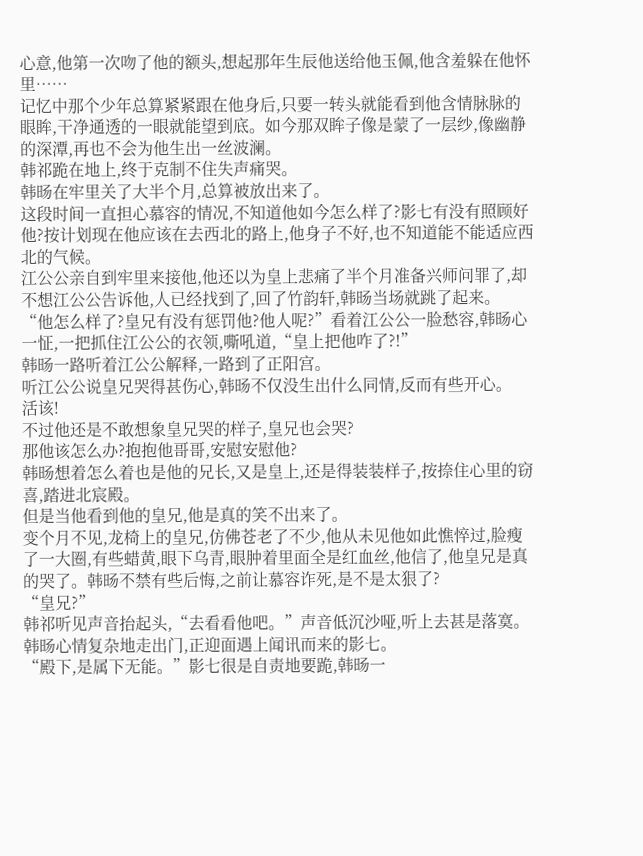心意,他第一次吻了他的额头,想起那年生辰他送给他玉佩,他含羞躲在他怀里……
记忆中那个少年总算紧紧跟在他身后,只要一转头就能看到他含情脉脉的眼眸,干净通透的一眼就能望到底。如今那双眸子像是蒙了一层纱,像幽静的深潭,再也不会为他生出一丝波澜。
韩祁跪在地上,终于克制不住失声痛哭。
韩旸在牢里关了大半个月,总算被放出来了。
这段时间一直担心慕容的情况,不知道他如今怎么样了?影七有没有照顾好他?按计划现在他应该在去西北的路上,他身子不好,也不知道能不能适应西北的气候。
江公公亲自到牢里来接他,他还以为皇上悲痛了半个月准备兴师问罪了,却不想江公公告诉他,人已经找到了,回了竹韵轩,韩旸当场就跳了起来。
“他怎么样了?皇兄有没有惩罚他?他人呢?”看着江公公一脸愁容,韩旸心一怔,一把抓住江公公的衣领,嘶吼道,“皇上把他咋了?!”
韩旸一路听着江公公解释,一路到了正阳宫。
听江公公说皇兄哭得甚伤心,韩旸不仅没生出什么同情,反而有些开心。
活该!
不过他还是不敢想象皇兄哭的样子,皇兄也会哭?
那他该怎么办?抱抱他哥哥,安慰安慰他?
韩旸想着怎么着也是他的兄长,又是皇上,还是得装装样子,按捺住心里的窃喜,踏进北宸殿。
但是当他看到他的皇兄,他是真的笑不出来了。
变个月不见,龙椅上的皇兄,仿佛苍老了不少,他从未见他如此憔悴过,脸瘦了一大圈,有些蜡黄,眼下乌青,眼肿着里面全是红血丝,他信了,他皇兄是真的哭了。韩旸不禁有些后悔,之前让慕容诈死,是不是太狠了?
“皇兄?”
韩祁听见声音抬起头,“去看看他吧。”声音低沉沙哑,听上去甚是落寞。
韩旸心情复杂地走出门,正迎面遇上闻讯而来的影七。
“殿下,是属下无能。”影七很是自责地要跪,韩旸一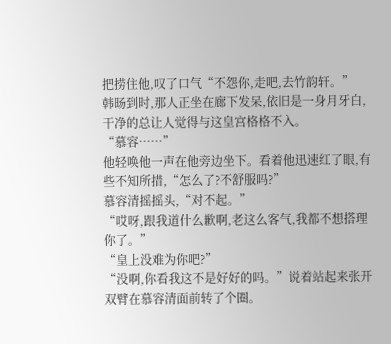把捞住他,叹了口气“不怨你,走吧,去竹韵轩。”
韩旸到时,那人正坐在廊下发呆,依旧是一身月牙白,干净的总让人觉得与这皇宫格格不入。
“慕容……”
他轻唤他一声在他旁边坐下。看着他迅速红了眼,有些不知所措,“怎么了?不舒服吗?”
慕容清摇摇头,“对不起。”
“哎呀,跟我道什么歉啊,老这么客气,我都不想搭理你了。”
“皇上没难为你吧?”
“没啊,你看我这不是好好的吗。”说着站起来张开双臂在慕容清面前转了个圈。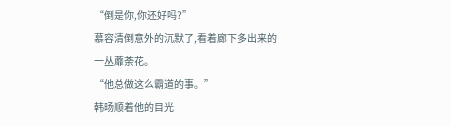“倒是你,你还好吗?”
慕容清倒意外的沉默了,看着廊下多出来的一丛蘼荼花。
“他总做这么霸道的事。”
韩旸顺着他的目光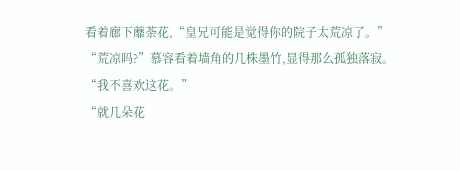看着廊下蘼荼花,“皇兄可能是觉得你的院子太荒凉了。”
“荒凉吗?”慕容看着墙角的几株墨竹,显得那么孤独落寂。
“我不喜欢这花。”
“就几朵花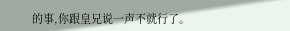的事,你跟皇兄说一声不就行了。